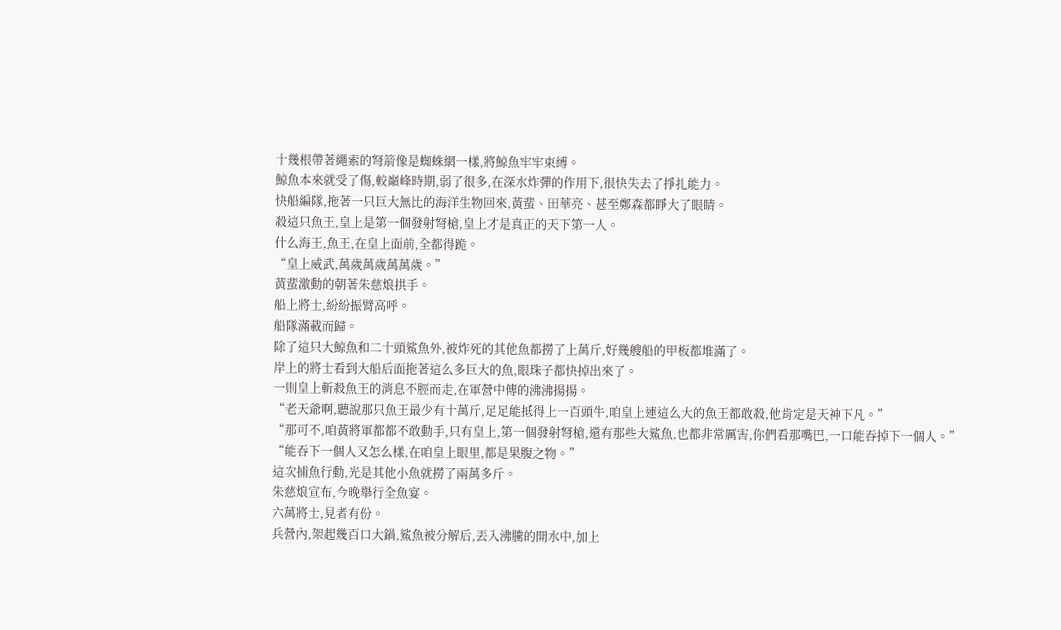十幾根帶著繩索的弩箭像是蜘蛛網一樣,將鯨魚牢牢束縛。
鯨魚本來就受了傷,較巔峰時期,弱了很多,在深水炸彈的作用下,很快失去了掙扎能力。
快船編隊,拖著一只巨大無比的海洋生物回來,黃蜚、田華亮、甚至鄭森都睜大了眼睛。
殺這只魚王,皇上是第一個發射弩槍,皇上才是真正的天下第一人。
什么海王,魚王,在皇上面前,全都得跪。
“皇上威武,萬歲萬歲萬萬歲。”
黃蜚激動的朝著朱慈烺拱手。
船上將士,紛紛振臂高呼。
船隊滿載而歸。
除了這只大鯨魚和二十頭鯊魚外,被炸死的其他魚都撈了上萬斤,好幾艘船的甲板都堆滿了。
岸上的將士看到大船后面拖著這么多巨大的魚,眼珠子都快掉出來了。
一則皇上斬殺魚王的消息不脛而走,在軍營中傳的沸沸揚揚。
“老天爺啊,聽說那只魚王最少有十萬斤,足足能抵得上一百頭牛,咱皇上連這么大的魚王都敢殺,他肯定是天神下凡。”
“那可不,咱黃將軍都都不敢動手,只有皇上,第一個發射弩槍,還有那些大鯊魚,也都非常厲害,你們看那嘴巴,一口能吞掉下一個人。”
“能吞下一個人又怎么樣,在咱皇上眼里,都是果腹之物。”
這次捕魚行動,光是其他小魚就撈了兩萬多斤。
朱慈烺宣布,今晚舉行全魚宴。
六萬將士,見者有份。
兵營內,架起幾百口大鍋,鯊魚被分解后,丟入沸騰的開水中,加上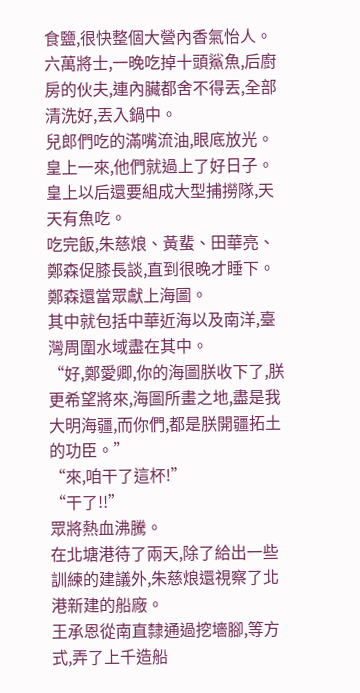食鹽,很快整個大營內香氣怡人。
六萬將士,一晚吃掉十頭鯊魚,后廚房的伙夫,連內臟都舍不得丟,全部清洗好,丟入鍋中。
兒郎們吃的滿嘴流油,眼底放光。
皇上一來,他們就過上了好日子。
皇上以后還要組成大型捕撈隊,天天有魚吃。
吃完飯,朱慈烺、黃蜚、田華亮、鄭森促膝長談,直到很晚才睡下。
鄭森還當眾獻上海圖。
其中就包括中華近海以及南洋,臺灣周圍水域盡在其中。
“好,鄭愛卿,你的海圖朕收下了,朕更希望將來,海圖所畫之地,盡是我大明海疆,而你們,都是朕開疆拓土的功臣。”
“來,咱干了這杯!”
“干了!!”
眾將熱血沸騰。
在北塘港待了兩天,除了給出一些訓練的建議外,朱慈烺還視察了北港新建的船廠。
王承恩從南直隸通過挖墻腳,等方式,弄了上千造船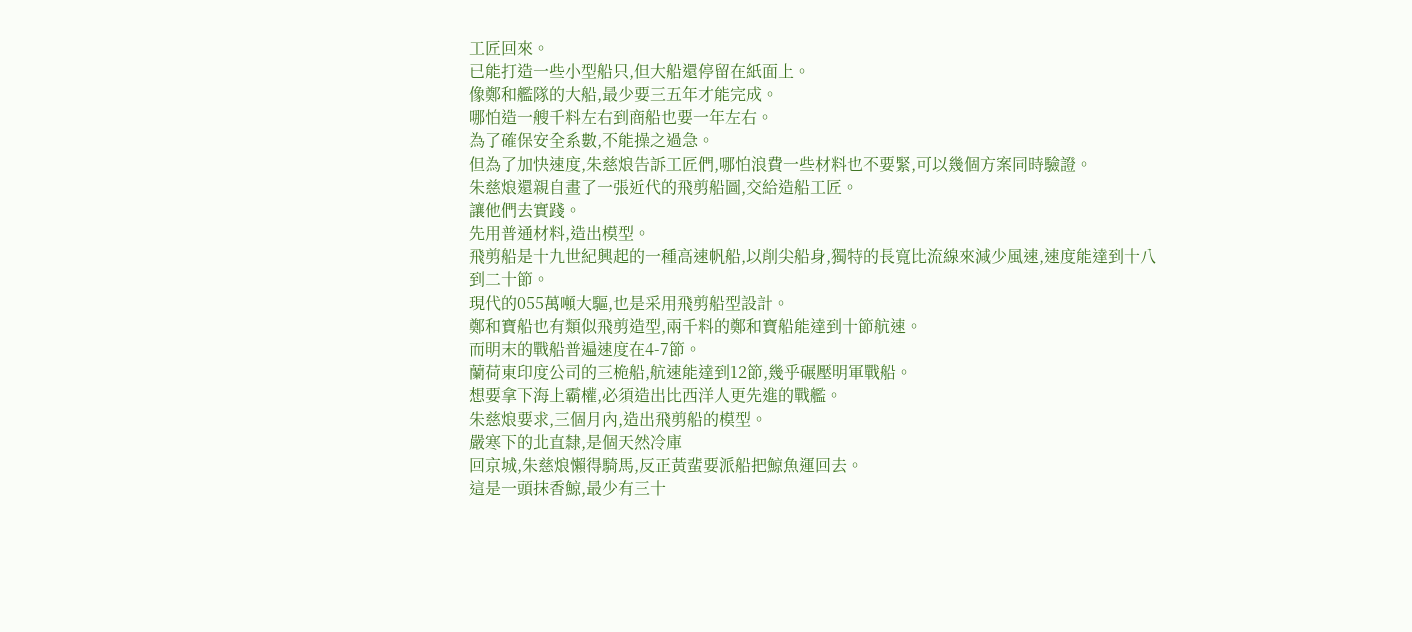工匠回來。
已能打造一些小型船只,但大船還停留在紙面上。
像鄭和艦隊的大船,最少要三五年才能完成。
哪怕造一艘千料左右到商船也要一年左右。
為了確保安全系數,不能操之過急。
但為了加快速度,朱慈烺告訴工匠們,哪怕浪費一些材料也不要緊,可以幾個方案同時驗證。
朱慈烺還親自畫了一張近代的飛剪船圖,交給造船工匠。
讓他們去實踐。
先用普通材料,造出模型。
飛剪船是十九世紀興起的一種高速帆船,以削尖船身,獨特的長寬比流線來減少風速,速度能達到十八到二十節。
現代的055萬噸大驅,也是采用飛剪船型設計。
鄭和寶船也有類似飛剪造型,兩千料的鄭和寶船能達到十節航速。
而明末的戰船普遍速度在4-7節。
蘭荷東印度公司的三桅船,航速能達到12節,幾乎碾壓明軍戰船。
想要拿下海上霸權,必須造出比西洋人更先進的戰艦。
朱慈烺要求,三個月內,造出飛剪船的模型。
嚴寒下的北直隸,是個天然冷庫
回京城,朱慈烺懶得騎馬,反正黃蜚要派船把鯨魚運回去。
這是一頭抹香鯨,最少有三十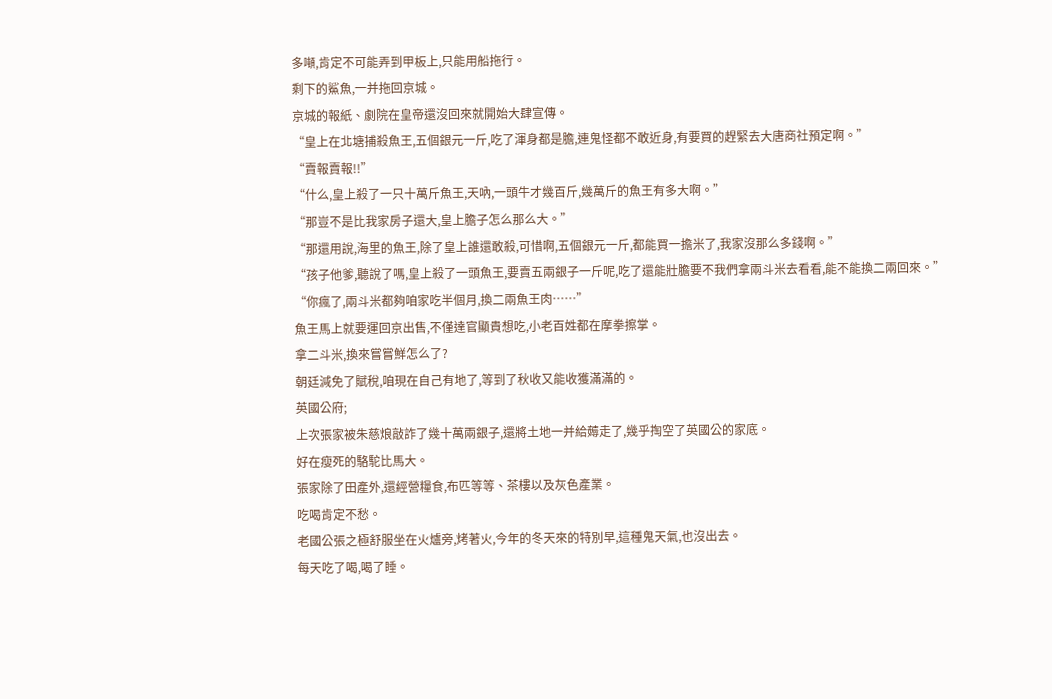多噸,肯定不可能弄到甲板上,只能用船拖行。
剩下的鯊魚,一并拖回京城。
京城的報紙、劇院在皇帝還沒回來就開始大肆宣傳。
“皇上在北塘捕殺魚王,五個銀元一斤,吃了渾身都是膽,連鬼怪都不敢近身,有要買的趕緊去大唐商社預定啊。”
“賣報賣報!!”
“什么,皇上殺了一只十萬斤魚王,天吶,一頭牛才幾百斤,幾萬斤的魚王有多大啊。”
“那豈不是比我家房子還大,皇上膽子怎么那么大。”
“那還用說,海里的魚王,除了皇上誰還敢殺,可惜啊,五個銀元一斤,都能買一擔米了,我家沒那么多錢啊。”
“孩子他爹,聽說了嗎,皇上殺了一頭魚王,要賣五兩銀子一斤呢,吃了還能壯膽要不我們拿兩斗米去看看,能不能換二兩回來。”
“你瘋了,兩斗米都夠咱家吃半個月,換二兩魚王肉……”
魚王馬上就要運回京出售,不僅達官顯貴想吃,小老百姓都在摩拳擦掌。
拿二斗米,換來嘗嘗鮮怎么了?
朝廷減免了賦稅,咱現在自己有地了,等到了秋收又能收獲滿滿的。
英國公府;
上次張家被朱慈烺敲詐了幾十萬兩銀子,還將土地一并給薅走了,幾乎掏空了英國公的家底。
好在瘦死的駱駝比馬大。
張家除了田產外,還經營糧食,布匹等等、茶樓以及灰色產業。
吃喝肯定不愁。
老國公張之極舒服坐在火爐旁,烤著火,今年的冬天來的特別早,這種鬼天氣,也沒出去。
每天吃了喝,喝了睡。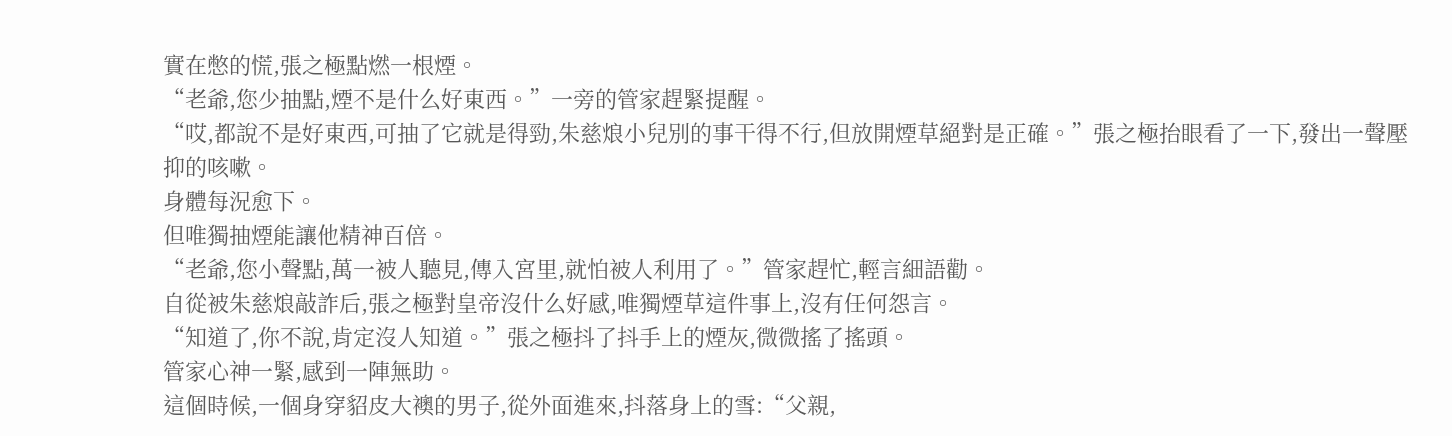實在憋的慌,張之極點燃一根煙。
“老爺,您少抽點,煙不是什么好東西。”一旁的管家趕緊提醒。
“哎,都說不是好東西,可抽了它就是得勁,朱慈烺小兒別的事干得不行,但放開煙草絕對是正確。”張之極抬眼看了一下,發出一聲壓抑的咳嗽。
身體每況愈下。
但唯獨抽煙能讓他精神百倍。
“老爺,您小聲點,萬一被人聽見,傳入宮里,就怕被人利用了。”管家趕忙,輕言細語勸。
自從被朱慈烺敲詐后,張之極對皇帝沒什么好感,唯獨煙草這件事上,沒有任何怨言。
“知道了,你不說,肯定沒人知道。”張之極抖了抖手上的煙灰,微微搖了搖頭。
管家心神一緊,感到一陣無助。
這個時候,一個身穿貂皮大襖的男子,從外面進來,抖落身上的雪:“父親,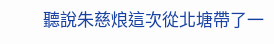聽說朱慈烺這次從北塘帶了一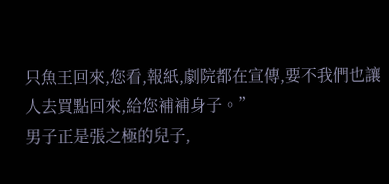只魚王回來,您看,報紙,劇院都在宣傳,要不我們也讓人去買點回來,給您補補身子。”
男子正是張之極的兒子,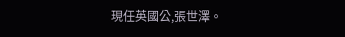現任英國公,張世澤。